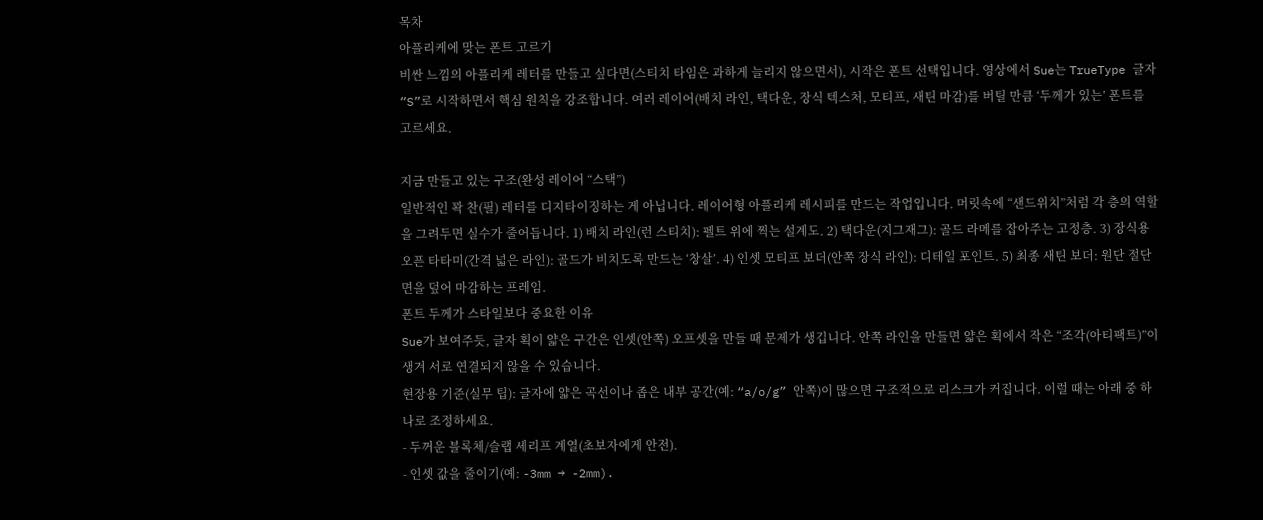목차
아플리케에 맞는 폰트 고르기
비싼 느낌의 아플리케 레터를 만들고 싶다면(스티치 타임은 과하게 늘리지 않으면서), 시작은 폰트 선택입니다. 영상에서 Sue는 TrueType 글자 “S”로 시작하면서 핵심 원칙을 강조합니다. 여러 레이어(배치 라인, 택다운, 장식 텍스처, 모티프, 새틴 마감)를 버틸 만큼 ‘두께가 있는’ 폰트를 고르세요.

지금 만들고 있는 구조(완성 레이어 “스택”)
일반적인 꽉 찬(필) 레터를 디지타이징하는 게 아닙니다. 레이어형 아플리케 레시피를 만드는 작업입니다. 머릿속에 “샌드위치”처럼 각 층의 역할을 그려두면 실수가 줄어듭니다. 1) 배치 라인(런 스티치): 펠트 위에 찍는 설계도. 2) 택다운(지그재그): 골드 라메를 잡아주는 고정층. 3) 장식용 오픈 타타미(간격 넓은 라인): 골드가 비치도록 만드는 ‘창살’. 4) 인셋 모티프 보더(안쪽 장식 라인): 디테일 포인트. 5) 최종 새틴 보더: 원단 절단면을 덮어 마감하는 프레임.
폰트 두께가 스타일보다 중요한 이유
Sue가 보여주듯, 글자 획이 얇은 구간은 인셋(안쪽) 오프셋을 만들 때 문제가 생깁니다. 안쪽 라인을 만들면 얇은 획에서 작은 “조각(아티팩트)”이 생겨 서로 연결되지 않을 수 있습니다.
현장용 기준(실무 팁): 글자에 얇은 곡선이나 좁은 내부 공간(예: “a/o/g” 안쪽)이 많으면 구조적으로 리스크가 커집니다. 이럴 때는 아래 중 하나로 조정하세요.
- 두꺼운 블록체/슬랩 세리프 계열(초보자에게 안전).
- 인셋 값을 줄이기(예: -3mm → -2mm).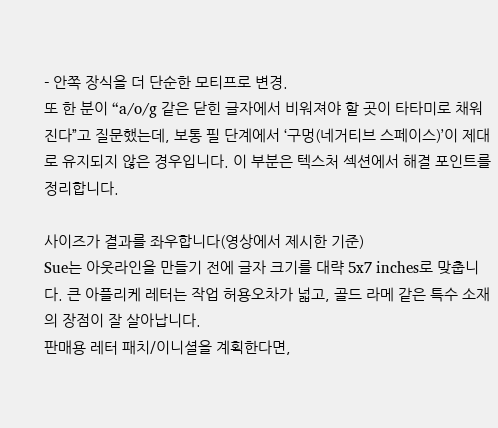- 안쪽 장식을 더 단순한 모티프로 변경.
또 한 분이 “a/o/g 같은 닫힌 글자에서 비워져야 할 곳이 타타미로 채워진다”고 질문했는데, 보통 필 단계에서 ‘구멍(네거티브 스페이스)’이 제대로 유지되지 않은 경우입니다. 이 부분은 텍스처 섹션에서 해결 포인트를 정리합니다.

사이즈가 결과를 좌우합니다(영상에서 제시한 기준)
Sue는 아웃라인을 만들기 전에 글자 크기를 대략 5x7 inches로 맞춥니다. 큰 아플리케 레터는 작업 허용오차가 넓고, 골드 라메 같은 특수 소재의 장점이 잘 살아납니다.
판매용 레터 패치/이니셜을 계획한다면,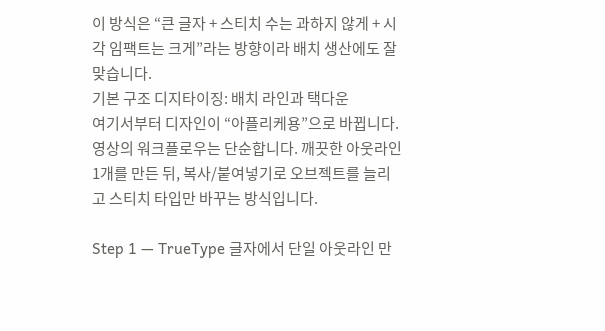이 방식은 “큰 글자 + 스티치 수는 과하지 않게 + 시각 임팩트는 크게”라는 방향이라 배치 생산에도 잘 맞습니다.
기본 구조 디지타이징: 배치 라인과 택다운
여기서부터 디자인이 “아플리케용”으로 바뀝니다. 영상의 워크플로우는 단순합니다. 깨끗한 아웃라인 1개를 만든 뒤, 복사/붙여넣기로 오브젝트를 늘리고 스티치 타입만 바꾸는 방식입니다.

Step 1 — TrueType 글자에서 단일 아웃라인 만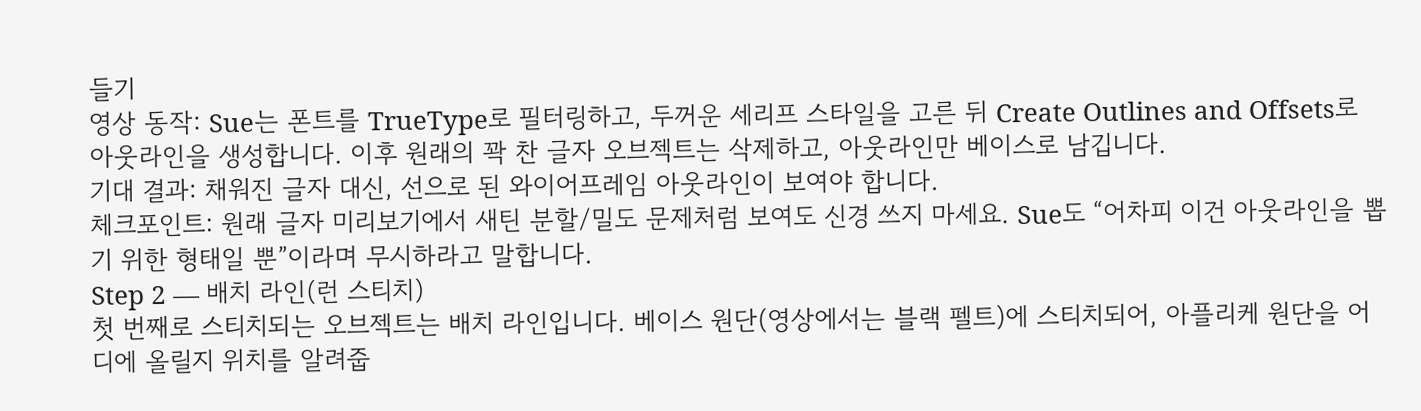들기
영상 동작: Sue는 폰트를 TrueType로 필터링하고, 두꺼운 세리프 스타일을 고른 뒤 Create Outlines and Offsets로 아웃라인을 생성합니다. 이후 원래의 꽉 찬 글자 오브젝트는 삭제하고, 아웃라인만 베이스로 남깁니다.
기대 결과: 채워진 글자 대신, 선으로 된 와이어프레임 아웃라인이 보여야 합니다.
체크포인트: 원래 글자 미리보기에서 새틴 분할/밀도 문제처럼 보여도 신경 쓰지 마세요. Sue도 “어차피 이건 아웃라인을 뽑기 위한 형태일 뿐”이라며 무시하라고 말합니다.
Step 2 — 배치 라인(런 스티치)
첫 번째로 스티치되는 오브젝트는 배치 라인입니다. 베이스 원단(영상에서는 블랙 펠트)에 스티치되어, 아플리케 원단을 어디에 올릴지 위치를 알려줍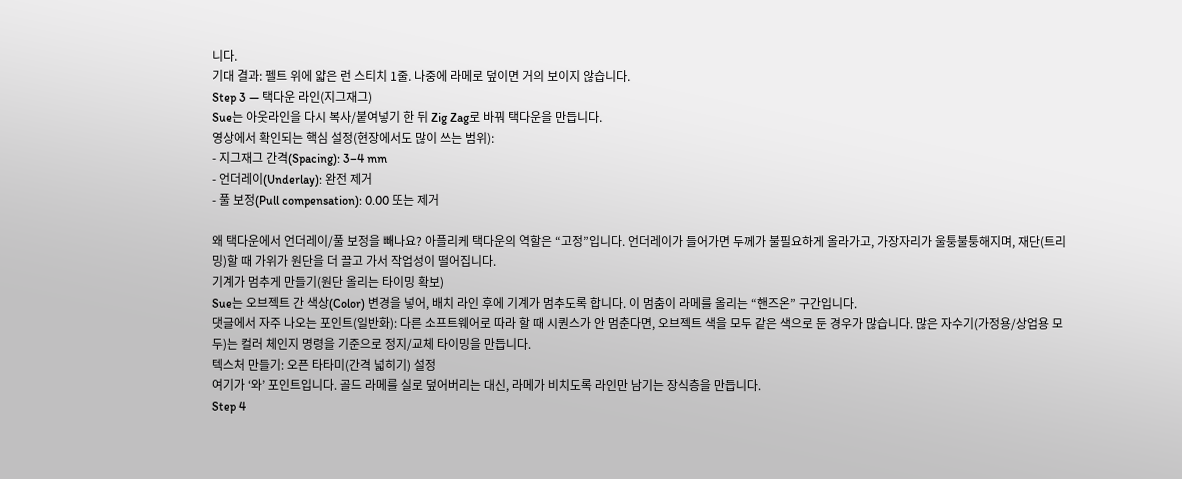니다.
기대 결과: 펠트 위에 얇은 런 스티치 1줄. 나중에 라메로 덮이면 거의 보이지 않습니다.
Step 3 — 택다운 라인(지그재그)
Sue는 아웃라인을 다시 복사/붙여넣기 한 뒤 Zig Zag로 바꿔 택다운을 만듭니다.
영상에서 확인되는 핵심 설정(현장에서도 많이 쓰는 범위):
- 지그재그 간격(Spacing): 3–4 mm
- 언더레이(Underlay): 완전 제거
- 풀 보정(Pull compensation): 0.00 또는 제거

왜 택다운에서 언더레이/풀 보정을 빼나요? 아플리케 택다운의 역할은 “고정”입니다. 언더레이가 들어가면 두께가 불필요하게 올라가고, 가장자리가 울퉁불퉁해지며, 재단(트리밍)할 때 가위가 원단을 더 끌고 가서 작업성이 떨어집니다.
기계가 멈추게 만들기(원단 올리는 타이밍 확보)
Sue는 오브젝트 간 색상(Color) 변경을 넣어, 배치 라인 후에 기계가 멈추도록 합니다. 이 멈춤이 라메를 올리는 “핸즈온” 구간입니다.
댓글에서 자주 나오는 포인트(일반화): 다른 소프트웨어로 따라 할 때 시퀀스가 안 멈춘다면, 오브젝트 색을 모두 같은 색으로 둔 경우가 많습니다. 많은 자수기(가정용/상업용 모두)는 컬러 체인지 명령을 기준으로 정지/교체 타이밍을 만듭니다.
텍스처 만들기: 오픈 타타미(간격 넓히기) 설정
여기가 ‘와’ 포인트입니다. 골드 라메를 실로 덮어버리는 대신, 라메가 비치도록 라인만 남기는 장식층을 만듭니다.
Step 4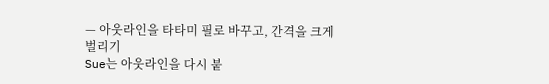— 아웃라인을 타타미 필로 바꾸고, 간격을 크게 벌리기
Sue는 아웃라인을 다시 붙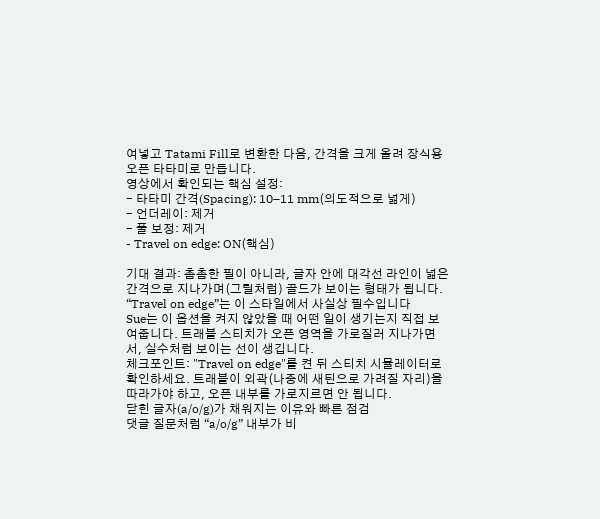여넣고 Tatami Fill로 변환한 다음, 간격을 크게 올려 장식용 오픈 타타미로 만듭니다.
영상에서 확인되는 핵심 설정:
- 타타미 간격(Spacing): 10–11 mm(의도적으로 넓게)
- 언더레이: 제거
- 풀 보정: 제거
- Travel on edge: ON(핵심)

기대 결과: 촘촘한 필이 아니라, 글자 안에 대각선 라인이 넓은 간격으로 지나가며(그릴처럼) 골드가 보이는 형태가 됩니다.
“Travel on edge”는 이 스타일에서 사실상 필수입니다
Sue는 이 옵션을 켜지 않았을 때 어떤 일이 생기는지 직접 보여줍니다. 트래블 스티치가 오픈 영역을 가로질러 지나가면서, 실수처럼 보이는 선이 생깁니다.
체크포인트: "Travel on edge"를 켠 뒤 스티치 시뮬레이터로 확인하세요. 트래블이 외곽(나중에 새틴으로 가려질 자리)을 따라가야 하고, 오픈 내부를 가로지르면 안 됩니다.
닫힌 글자(a/o/g)가 채워지는 이유와 빠른 점검
댓글 질문처럼 “a/o/g” 내부가 비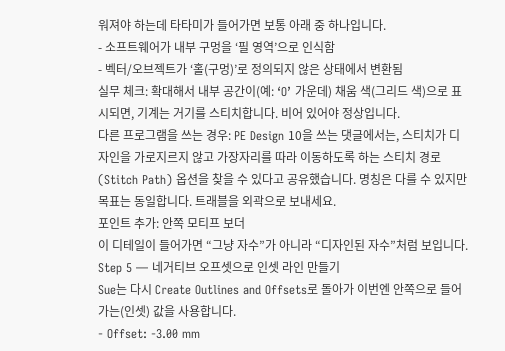워져야 하는데 타타미가 들어가면 보통 아래 중 하나입니다.
- 소프트웨어가 내부 구멍을 ‘필 영역’으로 인식함
- 벡터/오브젝트가 ‘홀(구멍)’로 정의되지 않은 상태에서 변환됨
실무 체크: 확대해서 내부 공간이(예: ‘O’ 가운데) 채움 색(그리드 색)으로 표시되면, 기계는 거기를 스티치합니다. 비어 있어야 정상입니다.
다른 프로그램을 쓰는 경우: PE Design 10을 쓰는 댓글에서는, 스티치가 디자인을 가로지르지 않고 가장자리를 따라 이동하도록 하는 스티치 경로(Stitch Path) 옵션을 찾을 수 있다고 공유했습니다. 명칭은 다를 수 있지만 목표는 동일합니다. 트래블을 외곽으로 보내세요.
포인트 추가: 안쪽 모티프 보더
이 디테일이 들어가면 “그냥 자수”가 아니라 “디자인된 자수”처럼 보입니다.
Step 5 — 네거티브 오프셋으로 인셋 라인 만들기
Sue는 다시 Create Outlines and Offsets로 돌아가 이번엔 안쪽으로 들어가는(인셋) 값을 사용합니다.
- Offset: -3.00 mm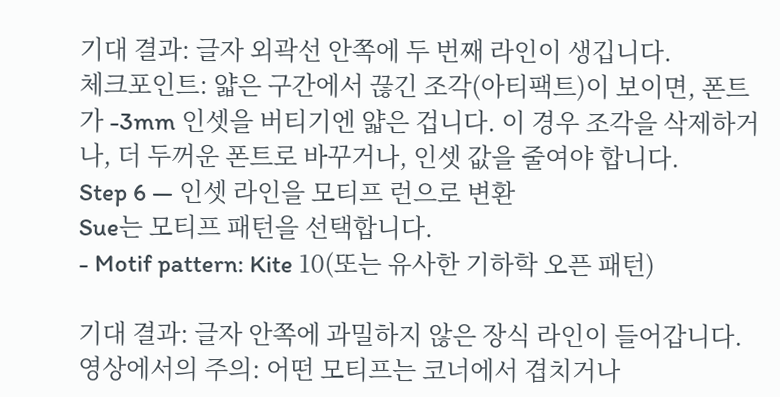기대 결과: 글자 외곽선 안쪽에 두 번째 라인이 생깁니다.
체크포인트: 얇은 구간에서 끊긴 조각(아티팩트)이 보이면, 폰트가 -3mm 인셋을 버티기엔 얇은 겁니다. 이 경우 조각을 삭제하거나, 더 두꺼운 폰트로 바꾸거나, 인셋 값을 줄여야 합니다.
Step 6 — 인셋 라인을 모티프 런으로 변환
Sue는 모티프 패턴을 선택합니다.
- Motif pattern: Kite 10(또는 유사한 기하학 오픈 패턴)

기대 결과: 글자 안쪽에 과밀하지 않은 장식 라인이 들어갑니다.
영상에서의 주의: 어떤 모티프는 코너에서 겹치거나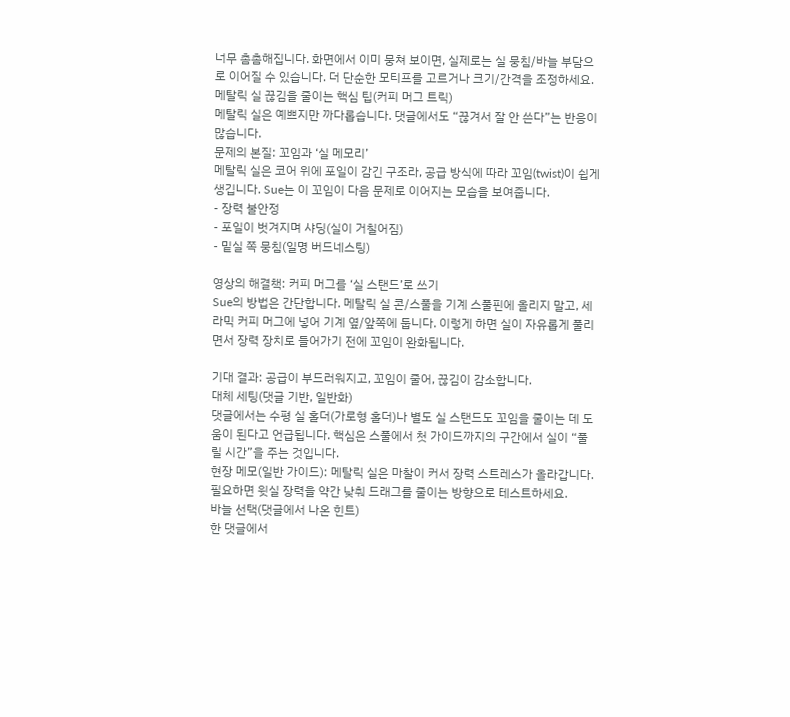너무 촘촘해집니다. 화면에서 이미 뭉쳐 보이면, 실제로는 실 뭉침/바늘 부담으로 이어질 수 있습니다. 더 단순한 모티프를 고르거나 크기/간격을 조정하세요.
메탈릭 실 끊김을 줄이는 핵심 팁(커피 머그 트릭)
메탈릭 실은 예쁘지만 까다롭습니다. 댓글에서도 “끊겨서 잘 안 쓴다”는 반응이 많습니다.
문제의 본질: 꼬임과 ‘실 메모리’
메탈릭 실은 코어 위에 포일이 감긴 구조라, 공급 방식에 따라 꼬임(twist)이 쉽게 생깁니다. Sue는 이 꼬임이 다음 문제로 이어지는 모습을 보여줍니다.
- 장력 불안정
- 포일이 벗겨지며 샤딩(실이 거칠어짐)
- 밑실 쪽 뭉침(일명 버드네스팅)

영상의 해결책: 커피 머그를 ‘실 스탠드’로 쓰기
Sue의 방법은 간단합니다. 메탈릭 실 콘/스풀을 기계 스풀핀에 올리지 말고, 세라믹 커피 머그에 넣어 기계 옆/앞쪽에 둡니다. 이렇게 하면 실이 자유롭게 풀리면서 장력 장치로 들어가기 전에 꼬임이 완화됩니다.

기대 결과: 공급이 부드러워지고, 꼬임이 줄어, 끊김이 감소합니다.
대체 세팅(댓글 기반, 일반화)
댓글에서는 수평 실 홀더(가로형 홀더)나 별도 실 스탠드도 꼬임을 줄이는 데 도움이 된다고 언급됩니다. 핵심은 스풀에서 첫 가이드까지의 구간에서 실이 “풀릴 시간”을 주는 것입니다.
현장 메모(일반 가이드): 메탈릭 실은 마찰이 커서 장력 스트레스가 올라갑니다. 필요하면 윗실 장력을 약간 낮춰 드래그를 줄이는 방향으로 테스트하세요.
바늘 선택(댓글에서 나온 힌트)
한 댓글에서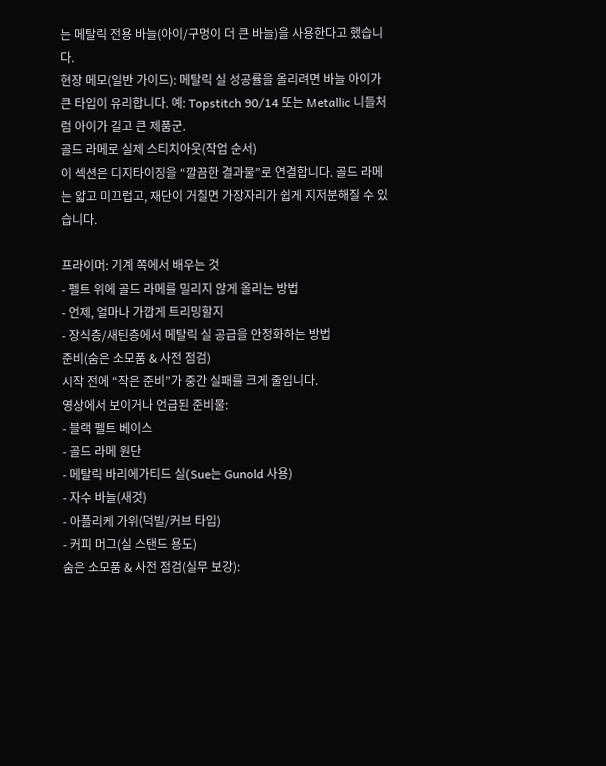는 메탈릭 전용 바늘(아이/구멍이 더 큰 바늘)을 사용한다고 했습니다.
현장 메모(일반 가이드): 메탈릭 실 성공률을 올리려면 바늘 아이가 큰 타입이 유리합니다. 예: Topstitch 90/14 또는 Metallic 니들처럼 아이가 길고 큰 제품군.
골드 라메로 실제 스티치아웃(작업 순서)
이 섹션은 디지타이징을 “깔끔한 결과물”로 연결합니다. 골드 라메는 얇고 미끄럽고, 재단이 거칠면 가장자리가 쉽게 지저분해질 수 있습니다.

프라이머: 기계 쪽에서 배우는 것
- 펠트 위에 골드 라메를 밀리지 않게 올리는 방법
- 언제, 얼마나 가깝게 트리밍할지
- 장식층/새틴층에서 메탈릭 실 공급을 안정화하는 방법
준비(숨은 소모품 & 사전 점검)
시작 전에 “작은 준비”가 중간 실패를 크게 줄입니다.
영상에서 보이거나 언급된 준비물:
- 블랙 펠트 베이스
- 골드 라메 원단
- 메탈릭 바리에가티드 실(Sue는 Gunold 사용)
- 자수 바늘(새것)
- 아플리케 가위(덕빌/커브 타입)
- 커피 머그(실 스탠드 용도)
숨은 소모품 & 사전 점검(실무 보강):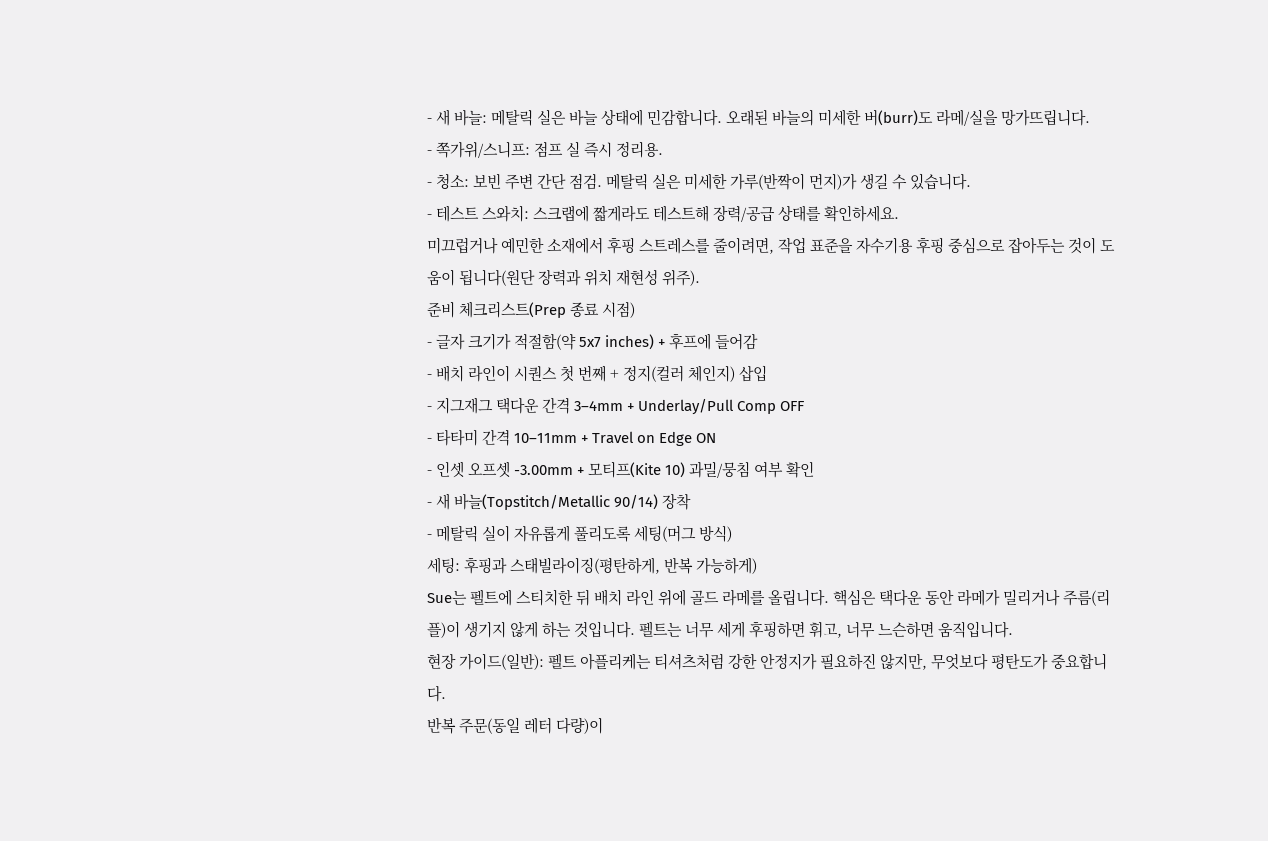- 새 바늘: 메탈릭 실은 바늘 상태에 민감합니다. 오래된 바늘의 미세한 버(burr)도 라메/실을 망가뜨립니다.
- 쪽가위/스니프: 점프 실 즉시 정리용.
- 청소: 보빈 주변 간단 점검. 메탈릭 실은 미세한 가루(반짝이 먼지)가 생길 수 있습니다.
- 테스트 스와치: 스크랩에 짧게라도 테스트해 장력/공급 상태를 확인하세요.
미끄럽거나 예민한 소재에서 후핑 스트레스를 줄이려면, 작업 표준을 자수기용 후핑 중심으로 잡아두는 것이 도움이 됩니다(원단 장력과 위치 재현성 위주).
준비 체크리스트(Prep 종료 시점)
- 글자 크기가 적절함(약 5x7 inches) + 후프에 들어감
- 배치 라인이 시퀀스 첫 번째 + 정지(컬러 체인지) 삽입
- 지그재그 택다운 간격 3–4mm + Underlay/Pull Comp OFF
- 타타미 간격 10–11mm + Travel on Edge ON
- 인셋 오프셋 -3.00mm + 모티프(Kite 10) 과밀/뭉침 여부 확인
- 새 바늘(Topstitch/Metallic 90/14) 장착
- 메탈릭 실이 자유롭게 풀리도록 세팅(머그 방식)
세팅: 후핑과 스태빌라이징(평탄하게, 반복 가능하게)
Sue는 펠트에 스티치한 뒤 배치 라인 위에 골드 라메를 올립니다. 핵심은 택다운 동안 라메가 밀리거나 주름(리플)이 생기지 않게 하는 것입니다. 펠트는 너무 세게 후핑하면 휘고, 너무 느슨하면 움직입니다.
현장 가이드(일반): 펠트 아플리케는 티셔츠처럼 강한 안정지가 필요하진 않지만, 무엇보다 평탄도가 중요합니다.
반복 주문(동일 레터 다량)이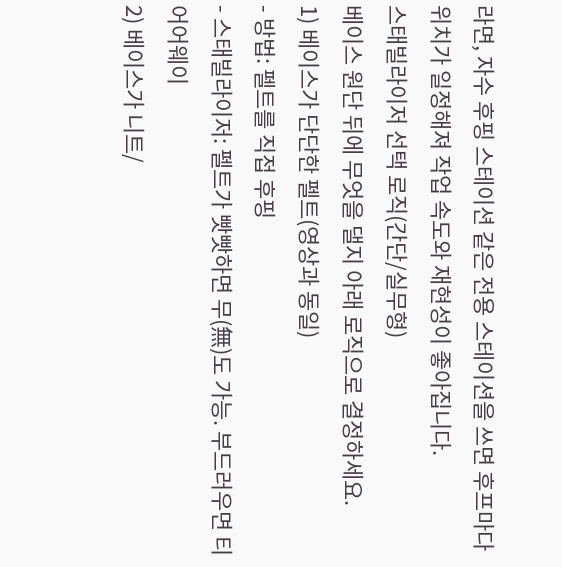라면, 자수 후핑 스테이션 같은 전용 스테이션을 쓰면 후프마다 위치가 일정해져 작업 속도와 재현성이 좋아집니다.
스태빌라이저 선택 로직(간단/실무형)
베이스 원단 뒤에 무엇을 댈지 아래 로직으로 결정하세요.
1) 베이스가 단단한 펠트(영상과 동일)
- 방법: 펠트를 직접 후핑
- 스태빌라이저: 펠트가 빳빳하면 무(無)도 가능. 부드러우면 티어어웨이
2) 베이스가 니트/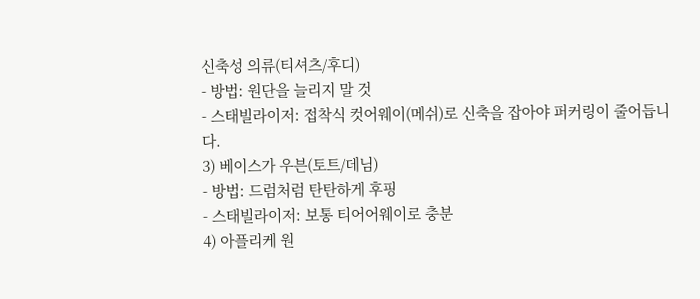신축성 의류(티셔츠/후디)
- 방법: 원단을 늘리지 말 것
- 스태빌라이저: 접착식 컷어웨이(메쉬)로 신축을 잡아야 퍼커링이 줄어듭니다.
3) 베이스가 우븐(토트/데님)
- 방법: 드럼처럼 탄탄하게 후핑
- 스태빌라이저: 보통 티어어웨이로 충분
4) 아플리케 원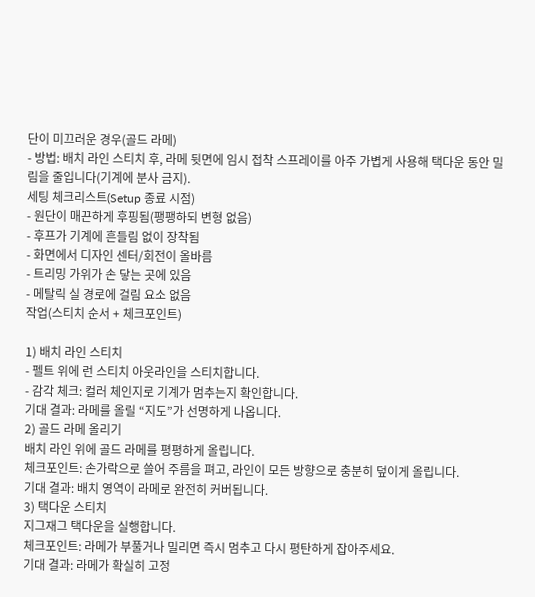단이 미끄러운 경우(골드 라메)
- 방법: 배치 라인 스티치 후, 라메 뒷면에 임시 접착 스프레이를 아주 가볍게 사용해 택다운 동안 밀림을 줄입니다(기계에 분사 금지).
세팅 체크리스트(Setup 종료 시점)
- 원단이 매끈하게 후핑됨(팽팽하되 변형 없음)
- 후프가 기계에 흔들림 없이 장착됨
- 화면에서 디자인 센터/회전이 올바름
- 트리밍 가위가 손 닿는 곳에 있음
- 메탈릭 실 경로에 걸림 요소 없음
작업(스티치 순서 + 체크포인트)

1) 배치 라인 스티치
- 펠트 위에 런 스티치 아웃라인을 스티치합니다.
- 감각 체크: 컬러 체인지로 기계가 멈추는지 확인합니다.
기대 결과: 라메를 올릴 “지도”가 선명하게 나옵니다.
2) 골드 라메 올리기
배치 라인 위에 골드 라메를 평평하게 올립니다.
체크포인트: 손가락으로 쓸어 주름을 펴고, 라인이 모든 방향으로 충분히 덮이게 올립니다.
기대 결과: 배치 영역이 라메로 완전히 커버됩니다.
3) 택다운 스티치
지그재그 택다운을 실행합니다.
체크포인트: 라메가 부풀거나 밀리면 즉시 멈추고 다시 평탄하게 잡아주세요.
기대 결과: 라메가 확실히 고정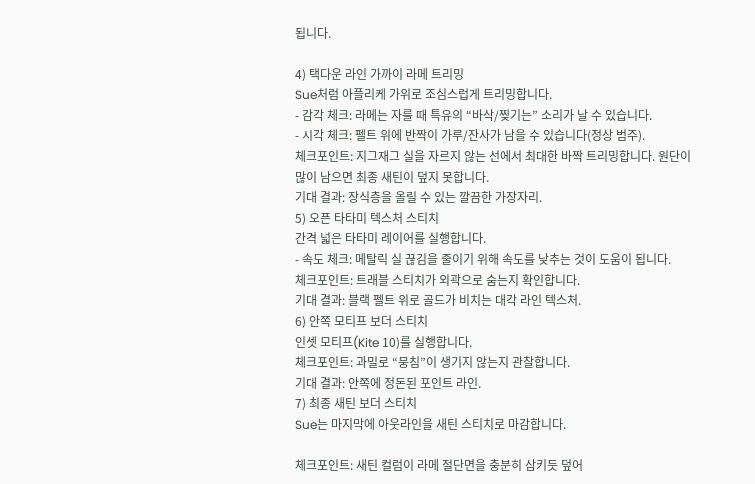됩니다.

4) 택다운 라인 가까이 라메 트리밍
Sue처럼 아플리케 가위로 조심스럽게 트리밍합니다.
- 감각 체크: 라메는 자를 때 특유의 “바삭/찢기는” 소리가 날 수 있습니다.
- 시각 체크: 펠트 위에 반짝이 가루/잔사가 남을 수 있습니다(정상 범주).
체크포인트: 지그재그 실을 자르지 않는 선에서 최대한 바짝 트리밍합니다. 원단이 많이 남으면 최종 새틴이 덮지 못합니다.
기대 결과: 장식층을 올릴 수 있는 깔끔한 가장자리.
5) 오픈 타타미 텍스처 스티치
간격 넓은 타타미 레이어를 실행합니다.
- 속도 체크: 메탈릭 실 끊김을 줄이기 위해 속도를 낮추는 것이 도움이 됩니다.
체크포인트: 트래블 스티치가 외곽으로 숨는지 확인합니다.
기대 결과: 블랙 펠트 위로 골드가 비치는 대각 라인 텍스처.
6) 안쪽 모티프 보더 스티치
인셋 모티프(Kite 10)를 실행합니다.
체크포인트: 과밀로 “뭉침”이 생기지 않는지 관찰합니다.
기대 결과: 안쪽에 정돈된 포인트 라인.
7) 최종 새틴 보더 스티치
Sue는 마지막에 아웃라인을 새틴 스티치로 마감합니다.

체크포인트: 새틴 컬럼이 라메 절단면을 충분히 삼키듯 덮어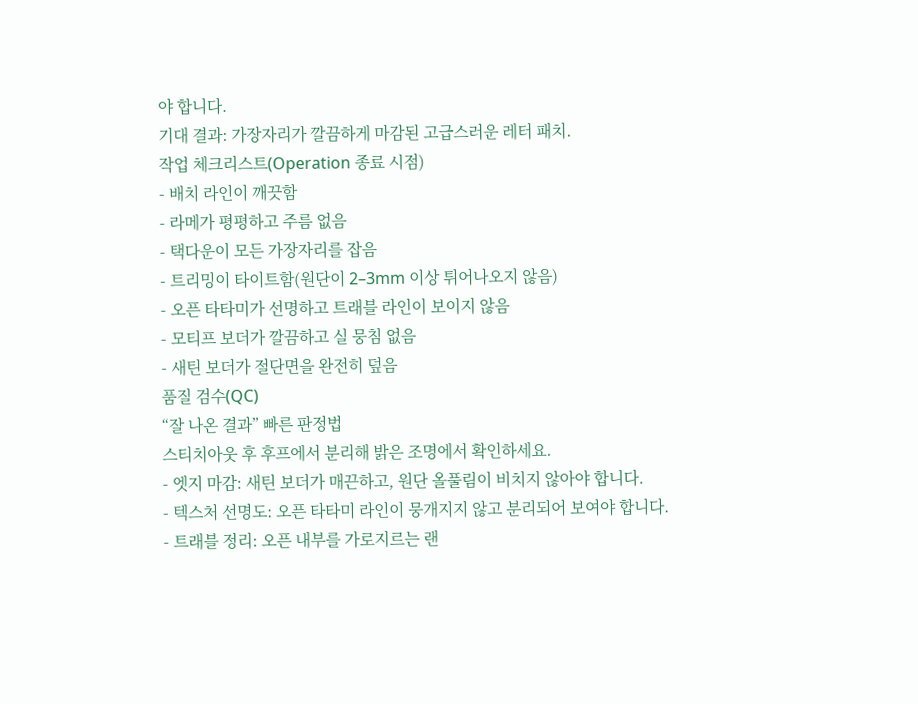야 합니다.
기대 결과: 가장자리가 깔끔하게 마감된 고급스러운 레터 패치.
작업 체크리스트(Operation 종료 시점)
- 배치 라인이 깨끗함
- 라메가 평평하고 주름 없음
- 택다운이 모든 가장자리를 잡음
- 트리밍이 타이트함(원단이 2–3mm 이상 튀어나오지 않음)
- 오픈 타타미가 선명하고 트래블 라인이 보이지 않음
- 모티프 보더가 깔끔하고 실 뭉침 없음
- 새틴 보더가 절단면을 완전히 덮음
품질 검수(QC)
“잘 나온 결과” 빠른 판정법
스티치아웃 후 후프에서 분리해 밝은 조명에서 확인하세요.
- 엣지 마감: 새틴 보더가 매끈하고, 원단 올풀림이 비치지 않아야 합니다.
- 텍스처 선명도: 오픈 타타미 라인이 뭉개지지 않고 분리되어 보여야 합니다.
- 트래블 정리: 오픈 내부를 가로지르는 랜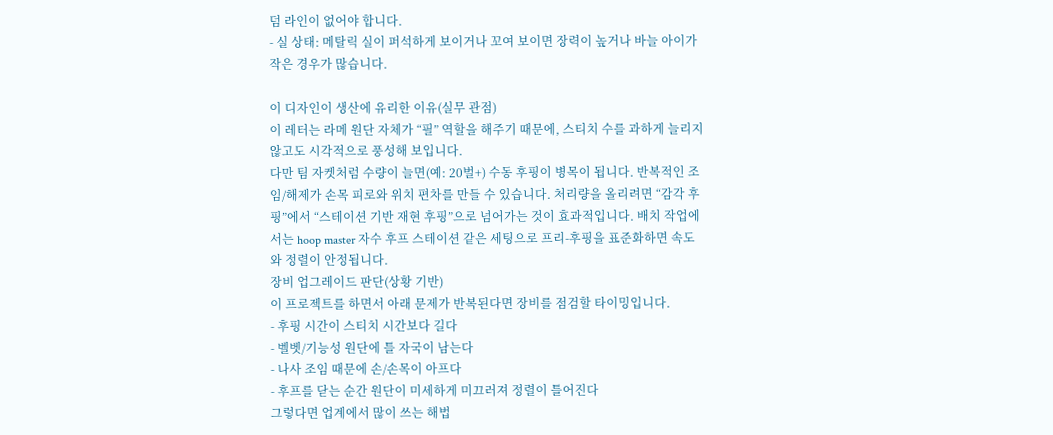덤 라인이 없어야 합니다.
- 실 상태: 메탈릭 실이 퍼석하게 보이거나 꼬여 보이면 장력이 높거나 바늘 아이가 작은 경우가 많습니다.

이 디자인이 생산에 유리한 이유(실무 관점)
이 레터는 라메 원단 자체가 “필” 역할을 해주기 때문에, 스티치 수를 과하게 늘리지 않고도 시각적으로 풍성해 보입니다.
다만 팀 자켓처럼 수량이 늘면(예: 20벌+) 수동 후핑이 병목이 됩니다. 반복적인 조임/해제가 손목 피로와 위치 편차를 만들 수 있습니다. 처리량을 올리려면 “감각 후핑”에서 “스테이션 기반 재현 후핑”으로 넘어가는 것이 효과적입니다. 배치 작업에서는 hoop master 자수 후프 스테이션 같은 세팅으로 프리-후핑을 표준화하면 속도와 정렬이 안정됩니다.
장비 업그레이드 판단(상황 기반)
이 프로젝트를 하면서 아래 문제가 반복된다면 장비를 점검할 타이밍입니다.
- 후핑 시간이 스티치 시간보다 길다
- 벨벳/기능성 원단에 틀 자국이 남는다
- 나사 조임 때문에 손/손목이 아프다
- 후프를 닫는 순간 원단이 미세하게 미끄러져 정렬이 틀어진다
그렇다면 업계에서 많이 쓰는 해법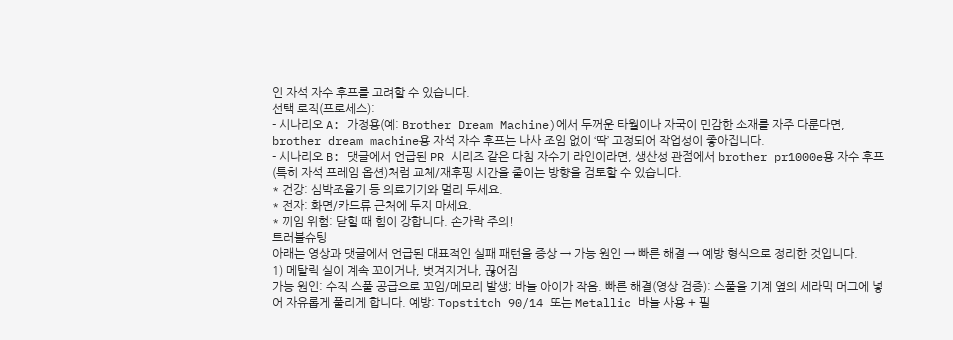인 자석 자수 후프를 고려할 수 있습니다.
선택 로직(프로세스):
- 시나리오 A: 가정용(예: Brother Dream Machine)에서 두꺼운 타월이나 자국이 민감한 소재를 자주 다룬다면, brother dream machine용 자석 자수 후프는 나사 조임 없이 ‘딱’ 고정되어 작업성이 좋아집니다.
- 시나리오 B: 댓글에서 언급된 PR 시리즈 같은 다침 자수기 라인이라면, 생산성 관점에서 brother pr1000e용 자수 후프(특히 자석 프레임 옵션)처럼 교체/재후핑 시간을 줄이는 방향을 검토할 수 있습니다.
* 건강: 심박조율기 등 의료기기와 멀리 두세요.
* 전자: 화면/카드류 근처에 두지 마세요.
* 끼임 위험: 닫힐 때 힘이 강합니다. 손가락 주의!
트러블슈팅
아래는 영상과 댓글에서 언급된 대표적인 실패 패턴을 증상 → 가능 원인 → 빠른 해결 → 예방 형식으로 정리한 것입니다.
1) 메탈릭 실이 계속 꼬이거나, 벗겨지거나, 끊어짐
가능 원인: 수직 스풀 공급으로 꼬임/메모리 발생; 바늘 아이가 작음. 빠른 해결(영상 검증): 스풀을 기계 옆의 세라믹 머그에 넣어 자유롭게 풀리게 합니다. 예방: Topstitch 90/14 또는 Metallic 바늘 사용 + 필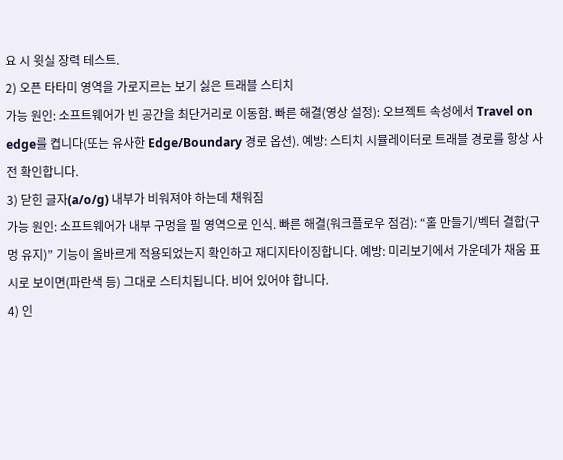요 시 윗실 장력 테스트.
2) 오픈 타타미 영역을 가로지르는 보기 싫은 트래블 스티치
가능 원인: 소프트웨어가 빈 공간을 최단거리로 이동함. 빠른 해결(영상 설정): 오브젝트 속성에서 Travel on edge를 켭니다(또는 유사한 Edge/Boundary 경로 옵션). 예방: 스티치 시뮬레이터로 트래블 경로를 항상 사전 확인합니다.
3) 닫힌 글자(a/o/g) 내부가 비워져야 하는데 채워짐
가능 원인: 소프트웨어가 내부 구멍을 필 영역으로 인식. 빠른 해결(워크플로우 점검): “홀 만들기/벡터 결합(구멍 유지)” 기능이 올바르게 적용되었는지 확인하고 재디지타이징합니다. 예방: 미리보기에서 가운데가 채움 표시로 보이면(파란색 등) 그대로 스티치됩니다. 비어 있어야 합니다.
4) 인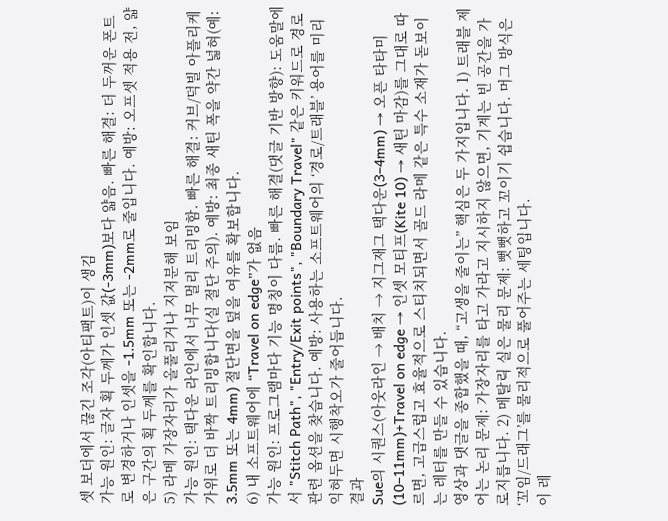셋 보더에서 끊긴 조각(아티팩트)이 생김
가능 원인: 글자 획 두께가 인셋 값(-3mm)보다 얇음. 빠른 해결: 더 두꺼운 폰트로 변경하거나 인셋을 -1.5mm 또는 -2mm로 줄입니다. 예방: 오프셋 적용 전, 얇은 구간의 획 두께를 확인합니다.
5) 라메 가장자리가 올풀리거나 지저분해 보임
가능 원인: 택다운 라인에서 너무 멀리 트리밍함. 빠른 해결: 커브/덕빌 아플리케 가위로 더 바짝 트리밍합니다(실 절단 주의). 예방: 최종 새틴 폭을 약간 넓혀(예: 3.5mm 또는 4mm) 절단면을 덮을 여유를 확보합니다.
6) 내 소프트웨어에 “Travel on edge”가 없음
가능 원인: 프로그램마다 기능 명칭이 다름. 빠른 해결(댓글 기반 방향): 도움말에서 "Stitch Path", "Entry/Exit points", "Boundary Travel" 같은 키워드로 경로 관련 옵션을 찾습니다. 예방: 사용하는 소프트웨어의 ‘경로/트래블’ 용어를 미리 익혀두면 시행착오가 줄어듭니다.
결과
Sue의 시퀀스(아웃라인 → 배치 → 지그재그 택다운(3–4mm) → 오픈 타타미(10–11mm)+Travel on edge → 인셋 모티프(Kite 10) → 새틴 마감)를 그대로 따르면, 고급스럽고 효율적으로 스티치되면서 골드 라메 같은 특수 소재가 돋보이는 레터를 만들 수 있습니다.
영상과 댓글을 종합했을 때, “고생을 줄이는” 핵심은 두 가지입니다. 1) 트래블 제어는 논리 문제: 가장자리를 타고 가라고 지시하지 않으면, 기계는 빈 공간을 가로지릅니다. 2) 메탈릭 실은 물리 문제: 뻣뻣하고 꼬이기 쉽습니다. 머그 방식은 ‘꼬임/드래그’를 물리적으로 풀어주는 세팅입니다.
이 레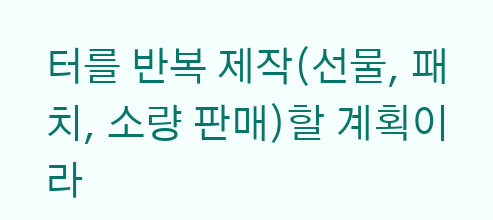터를 반복 제작(선물, 패치, 소량 판매)할 계획이라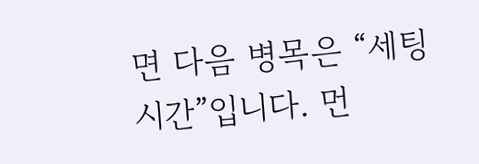면 다음 병목은 “세팅 시간”입니다. 먼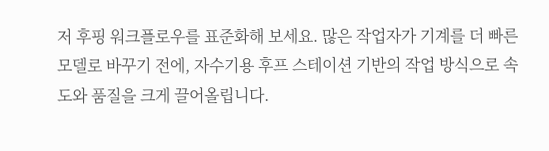저 후핑 워크플로우를 표준화해 보세요. 많은 작업자가 기계를 더 빠른 모델로 바꾸기 전에, 자수기용 후프 스테이션 기반의 작업 방식으로 속도와 품질을 크게 끌어올립니다.